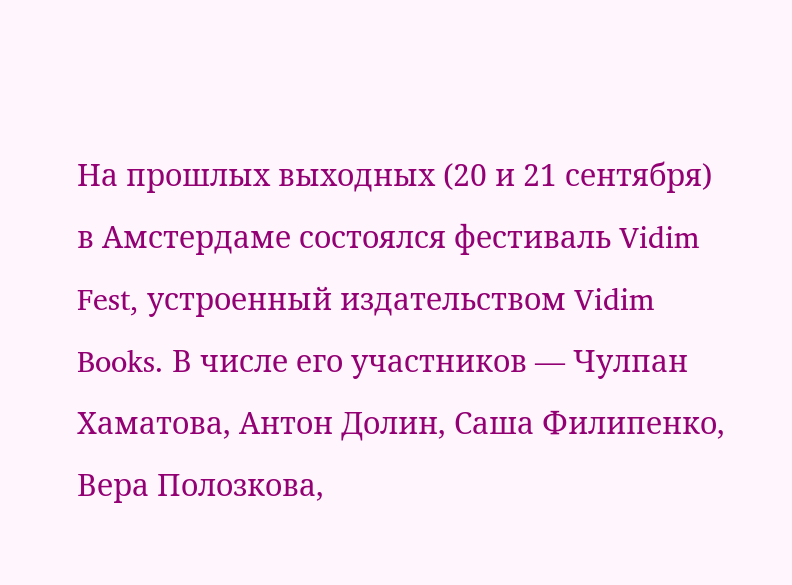На прошлых выходных (20 и 21 сентября) в Амстердаме состоялся фестиваль Vidim Fest, устроенный издательством Vidim Books. В числе его участников — Чулпан Хаматова, Антон Долин, Саша Филипенко, Вера Полозкова,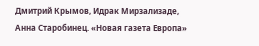Дмитрий Крымов, Идрак Мирзализаде, Анна Старобинец. «Новая газета Европа»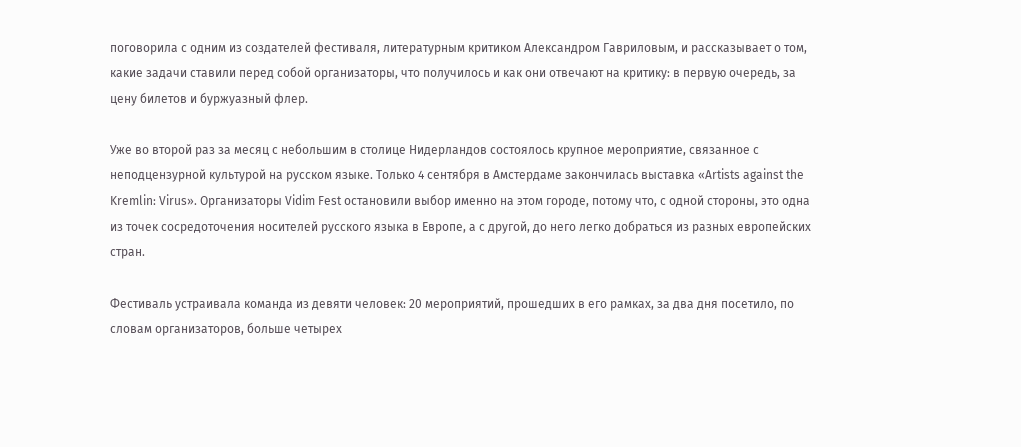поговорила с одним из создателей фестиваля, литературным критиком Александром Гавриловым, и рассказывает о том, какие задачи ставили перед собой организаторы, что получилось и как они отвечают на критику: в первую очередь, за цену билетов и буржуазный флер.

Уже во второй раз за месяц с небольшим в столице Нидерландов состоялось крупное мероприятие, связанное с неподцензурной культурой на русском языке. Только 4 сентября в Амстердаме закончилась выставка «Artists against the Kremlin: Virus». Организаторы Vidim Fest остановили выбор именно на этом городе, потому что, с одной стороны, это одна из точек сосредоточения носителей русского языка в Европе, а с другой, до него легко добраться из разных европейских стран.

Фестиваль устраивала команда из девяти человек: 20 мероприятий, прошедших в его рамках, за два дня посетило, по словам организаторов, больше четырех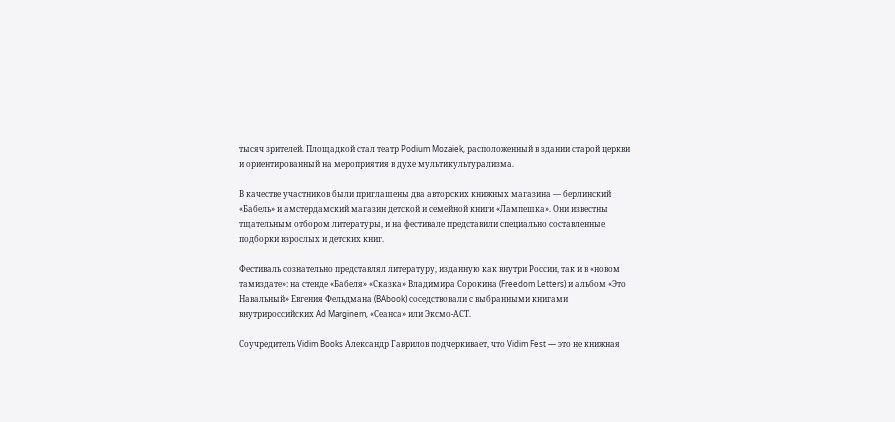тысяч зрителей. Площадкой стал театр Podium Mozaiek, расположенный в здании старой церкви и ориентированный на мероприятия в духе мультикультурализма.

В качестве участников были приглашены два авторских книжных магазина — берлинский «Бабель» и амстердамский магазин детской и семейной книги «Лампешка». Они известны тщательным отбором литературы, и на фестивале представили специально составленные подборки взрослых и детских книг.

Фестиваль сознательно представлял литературу, изданную как внутри России, так и в «новом тамиздате»: на стенде «Бабеля» «Сказка» Владимира Сорокина (Freedom Letters) и альбом «Это Навальный» Евгения Фельдмана (BAbook) соседствовали с выбранными книгами внутрироссийских Ad Marginem, «Сеанса» или Эксмо-АСТ.

Соучредитель Vidim Books Александр Гаврилов подчеркивает, что Vidim Fest — это не книжная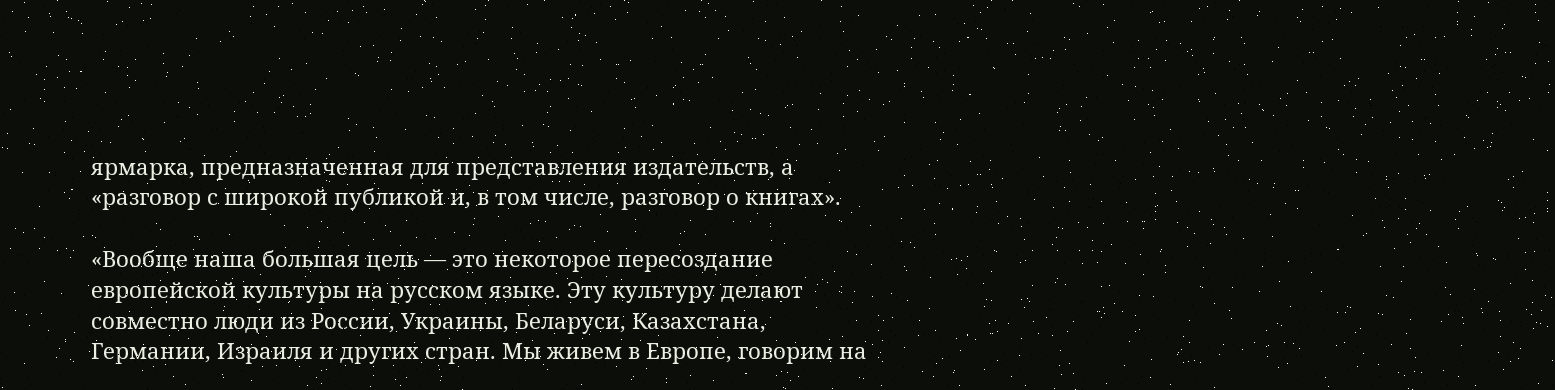ярмарка, предназначенная для представления издательств, а «разговор с широкой публикой и, в том числе, разговор о книгах».

«Вообще наша большая цель — это некоторое пересоздание европейской культуры на русском языке. Эту культуру делают совместно люди из России, Украины, Беларуси, Казахстана, Германии, Израиля и других стран. Мы живем в Европе, говорим на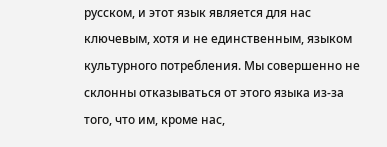русском, и этот язык является для нас ключевым, хотя и не единственным, языком культурного потребления. Мы совершенно не склонны отказываться от этого языка из-за того, что им, кроме нас,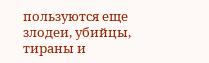пользуются еще злодеи, убийцы, тираны и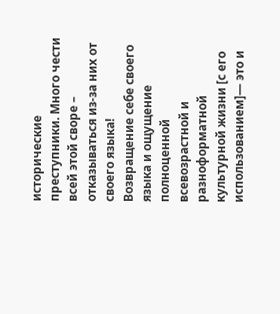исторические преступники. Много чести всей этой своре – отказываться из-за них от своего языка! Возвращение себе своего языка и ощущение полноценной всевозрастной и разноформатной культурной жизни [с его использованием]— это и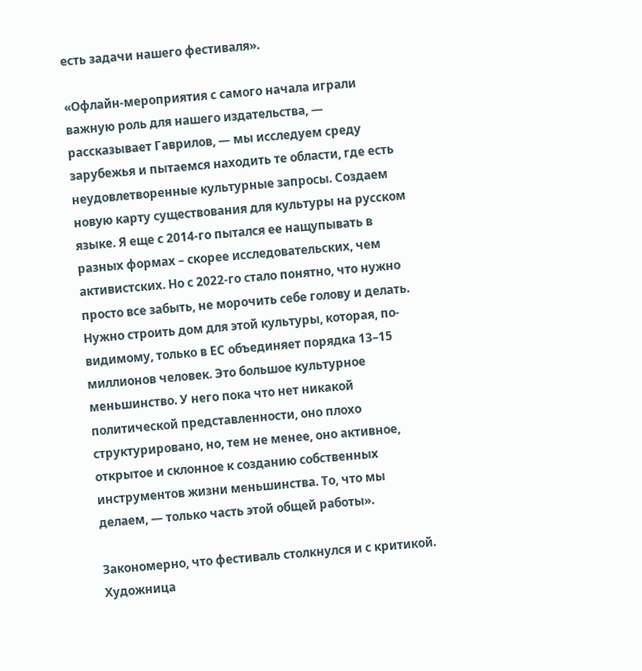есть задачи нашего фестиваля».

«Офлайн-мероприятия с самого начала играли важную роль для нашего издательства, — рассказывает Гаврилов, — мы исследуем среду зарубежья и пытаемся находить те области, где есть неудовлетворенные культурные запросы. Создаем новую карту существования для культуры на русском языке. Я еще с 2014-го пытался ее нащупывать в разных формах – скорее исследовательских, чем активистских. Но с 2022-го стало понятно, что нужно просто все забыть, не морочить себе голову и делать. Нужно строить дом для этой культуры, которая, по-видимому, только в ЕС объединяет порядка 13–15 миллионов человек. Это большое культурное меньшинство. У него пока что нет никакой политической представленности, оно плохо структурировано, но, тем не менее, оно активное, открытое и склонное к созданию собственных инструментов жизни меньшинства. То, что мы делаем, — только часть этой общей работы».

Закономерно, что фестиваль столкнулся и с критикой. Художница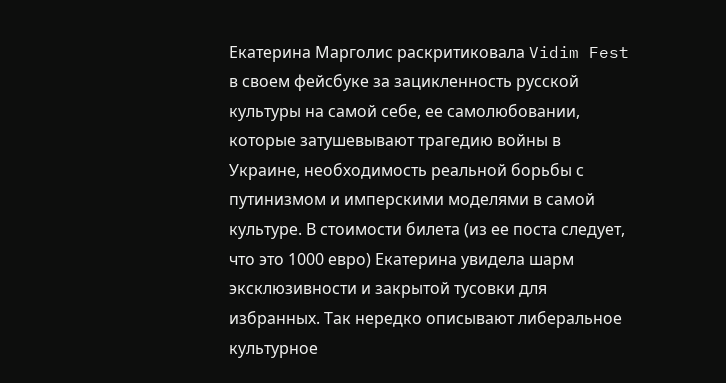Екатерина Марголис раскритиковала Vidim Fest в своем фейсбуке за зацикленность русской культуры на самой себе, ее самолюбовании, которые затушевывают трагедию войны в Украине, необходимость реальной борьбы с путинизмом и имперскими моделями в самой культуре. В стоимости билета (из ее поста следует, что это 1000 евро) Екатерина увидела шарм эксклюзивности и закрытой тусовки для избранных. Так нередко описывают либеральное культурное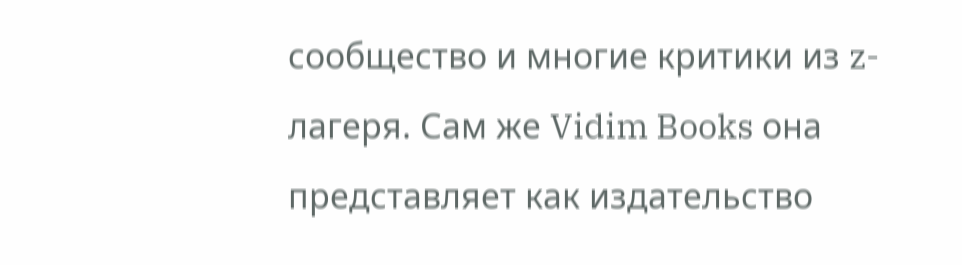сообщество и многие критики из z-лагеря. Сам же Vidim Books она представляет как издательство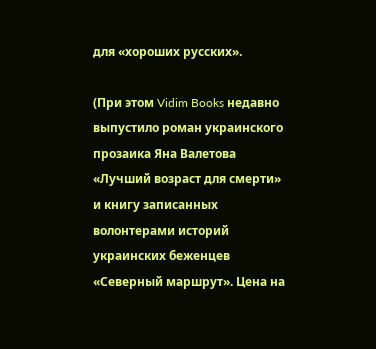для «хороших русских».

(При этом Vidim Books недавно выпустило роман украинского прозаика Яна Валетова «Лучший возраст для смерти» и книгу записанных волонтерами историй украинских беженцев «Северный маршрут». Цена на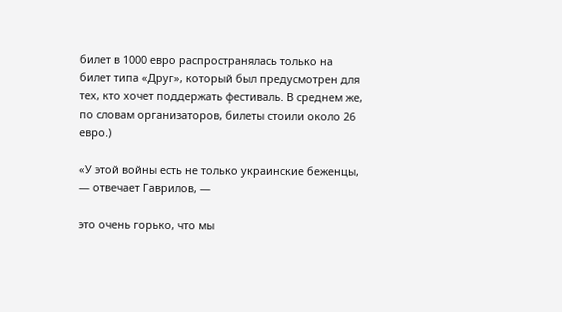билет в 1000 евро распространялась только на билет типа «Друг», который был предусмотрен для тех, кто хочет поддержать фестиваль. В среднем же, по словам организаторов, билеты стоили около 26 евро.)

«У этой войны есть не только украинские беженцы, — отвечает Гаврилов, —

это очень горько, что мы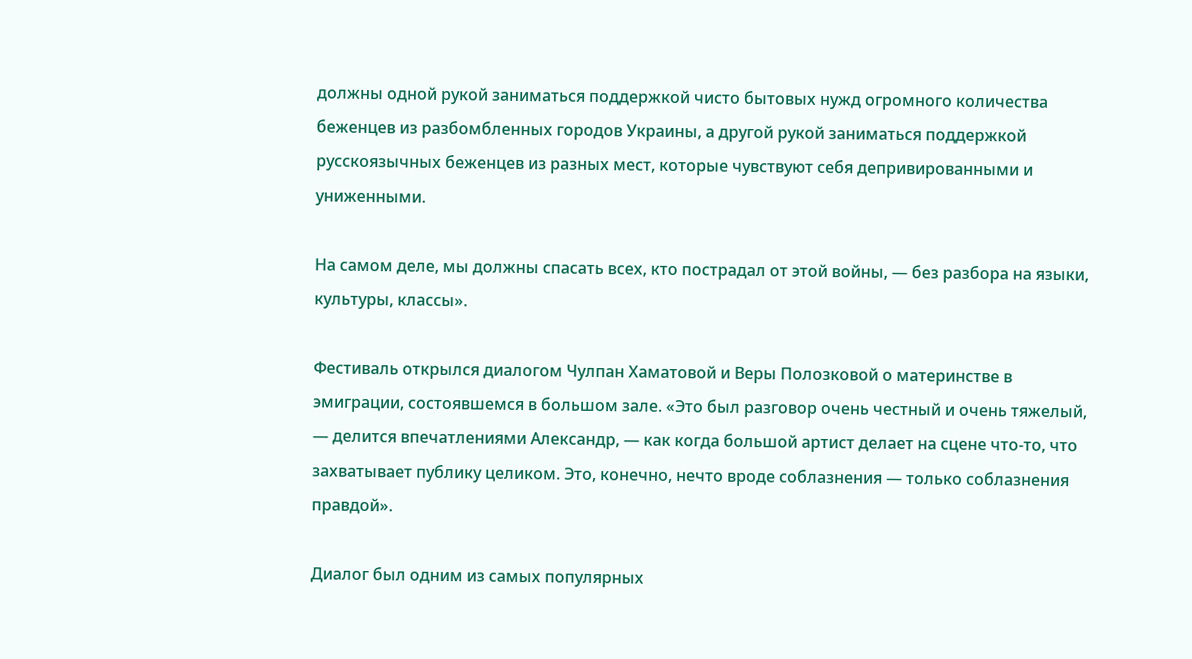должны одной рукой заниматься поддержкой чисто бытовых нужд огромного количества беженцев из разбомбленных городов Украины, а другой рукой заниматься поддержкой русскоязычных беженцев из разных мест, которые чувствуют себя депривированными и униженными.

На самом деле, мы должны спасать всех, кто пострадал от этой войны, — без разбора на языки, культуры, классы».

Фестиваль открылся диалогом Чулпан Хаматовой и Веры Полозковой о материнстве в эмиграции, состоявшемся в большом зале. «Это был разговор очень честный и очень тяжелый, — делится впечатлениями Александр, — как когда большой артист делает на сцене что-то, что захватывает публику целиком. Это, конечно, нечто вроде соблазнения — только соблазнения правдой».

Диалог был одним из самых популярных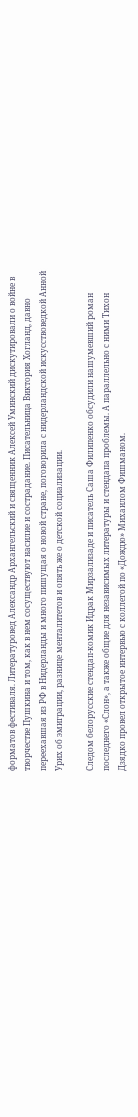форматов фестиваля. Литературовед Александр Архангельский и священник Алексей Уминский дискутировали о войне в творчестве Пушкина и том, как в нем сосуществуют насилие и сострадание. Писательница Виктория Хогланд, давно переехавшая из РФ в Нидерланды и много пишущая о новой стране, поговорила с нидерландской искусствоведкой Анной Урих об эмиграции, разнице менталитетов и опять же о детской социализации.

Следом белорусские стендап-комик Идрак Мирзализаде и писатель Саша Филипенко обсудили нашумевший роман последнего «Слон», а также общие для независимых литературы и стендапа проблемы. А параллельно с ними Тихон Дзядко провел открытое интервью с коллегой по «Дождю» Михаилом Фишманом.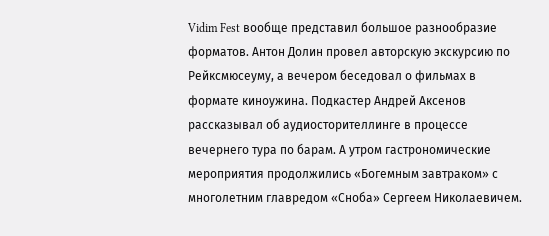Vidim Fest вообще представил большое разнообразие форматов. Антон Долин провел авторскую экскурсию по Рейксмюсеуму, а вечером беседовал о фильмах в формате киноужина. Подкастер Андрей Аксенов рассказывал об аудиосторителлинге в процессе вечернего тура по барам. А утром гастрономические мероприятия продолжились «Богемным завтраком» с многолетним главредом «Сноба» Сергеем Николаевичем.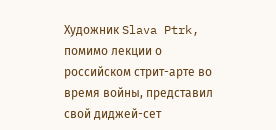Художник Slava Ptrk, помимо лекции о российском стрит-арте во время войны, представил свой диджей-сет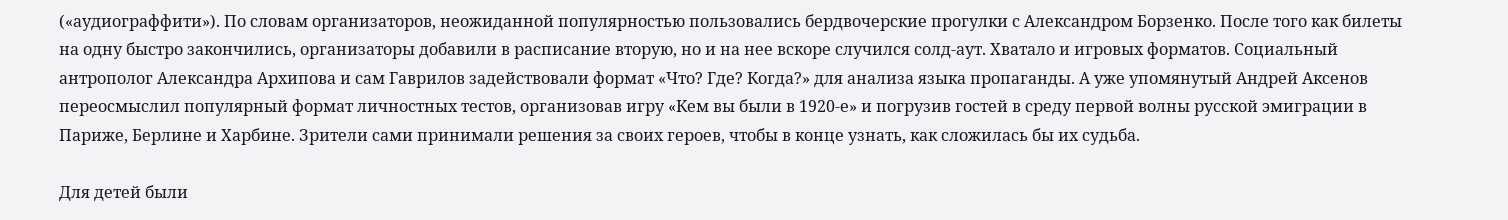(«аудиограффити»). По словам организаторов, неожиданной популярностью пользовались бердвочерские прогулки с Александром Борзенко. После того как билеты на одну быстро закончились, организаторы добавили в расписание вторую, но и на нее вскоре случился солд-аут. Хватало и игровых форматов. Социальный антрополог Александра Архипова и сам Гаврилов задействовали формат «Что? Где? Когда?» для анализа языка пропаганды. А уже упомянутый Андрей Аксенов переосмыслил популярный формат личностных тестов, организовав игру «Кем вы были в 1920-е» и погрузив гостей в среду первой волны русской эмиграции в Париже, Берлине и Харбине. Зрители сами принимали решения за своих героев, чтобы в конце узнать, как сложилась бы их судьба.

Для детей были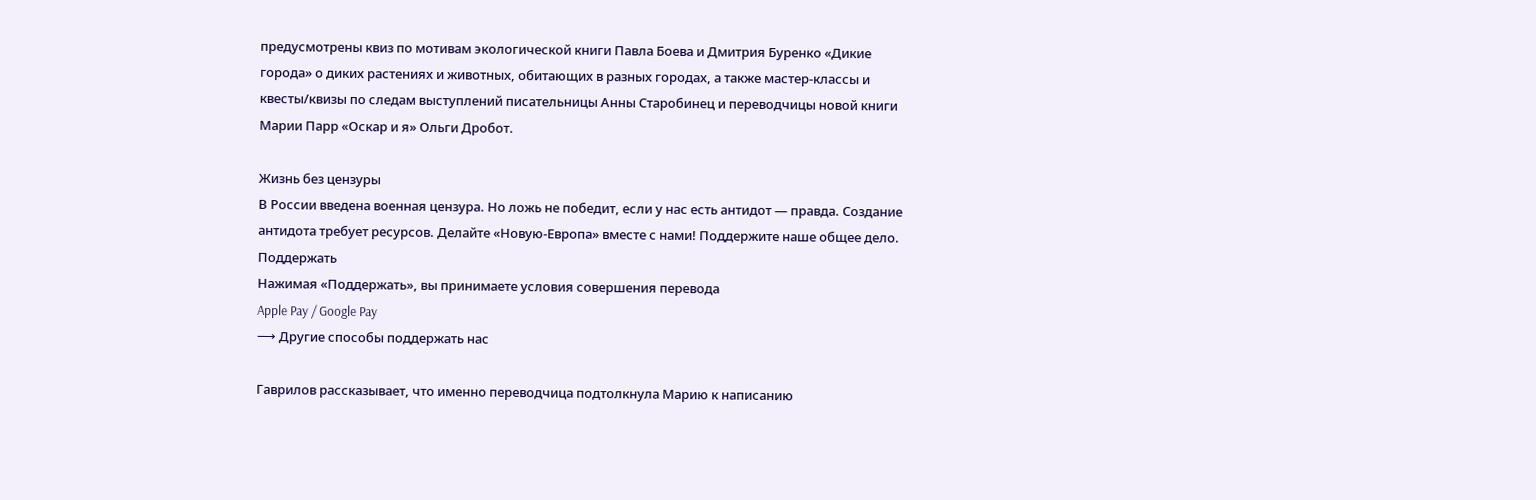предусмотрены квиз по мотивам экологической книги Павла Боева и Дмитрия Буренко «Дикие города» о диких растениях и животных, обитающих в разных городах, а также мастер-классы и квесты/квизы по следам выступлений писательницы Анны Старобинец и переводчицы новой книги Марии Парр «Оскар и я» Ольги Дробот.

Жизнь без цензуры
В России введена военная цензура. Но ложь не победит, если у нас есть антидот — правда. Создание антидота требует ресурсов. Делайте «Новую-Европа» вместе с нами! Поддержите наше общее дело.
Поддержать
Нажимая «Поддержать», вы принимаете условия совершения перевода
Apple Pay / Google Pay
⟶ Другие способы поддержать нас

Гаврилов рассказывает, что именно переводчица подтолкнула Марию к написанию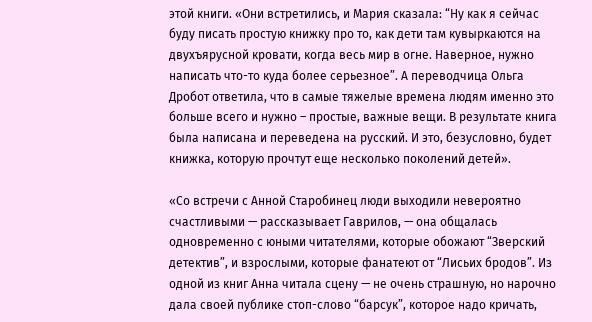этой книги. «Они встретились, и Мария сказала: “Ну как я сейчас буду писать простую книжку про то, как дети там кувыркаются на двухъярусной кровати, когда весь мир в огне. Наверное, нужно написать что-то куда более серьезное”. А переводчица Ольга Дробот ответила, что в самые тяжелые времена людям именно это больше всего и нужно – простые, важные вещи. В результате книга была написана и переведена на русский. И это, безусловно, будет книжка, которую прочтут еще несколько поколений детей».

«Со встречи с Анной Старобинец люди выходили невероятно счастливыми — рассказывает Гаврилов, — она общалась одновременно с юными читателями, которые обожают “Зверский детектив”, и взрослыми, которые фанатеют от “Лисьих бродов”. Из одной из книг Анна читала сцену — не очень страшную, но нарочно дала своей публике стоп-слово “барсук”, которое надо кричать,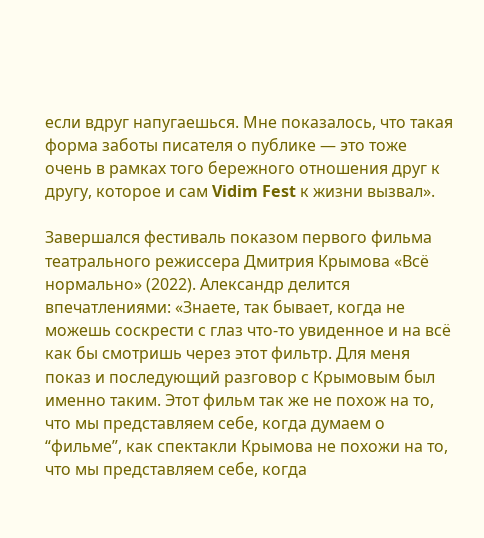если вдруг напугаешься. Мне показалось, что такая форма заботы писателя о публике — это тоже очень в рамках того бережного отношения друг к другу, которое и сам Vidim Fest к жизни вызвал».

Завершался фестиваль показом первого фильма театрального режиссера Дмитрия Крымова «Всё нормально» (2022). Александр делится впечатлениями: «Знаете, так бывает, когда не можешь соскрести с глаз что-то увиденное и на всё как бы смотришь через этот фильтр. Для меня показ и последующий разговор с Крымовым был именно таким. Этот фильм так же не похож на то, что мы представляем себе, когда думаем о “фильме”, как спектакли Крымова не похожи на то, что мы представляем себе, когда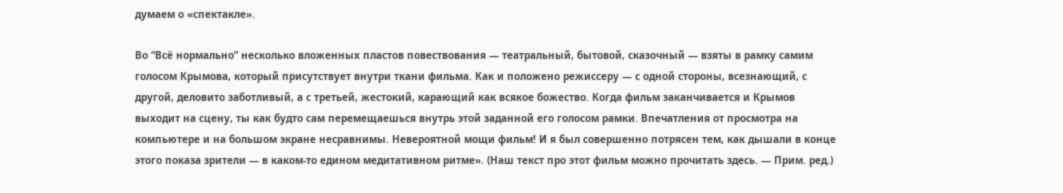думаем о «спектакле».

Во “Всё нормально” несколько вложенных пластов повествования — театральный, бытовой, сказочный — взяты в рамку самим голосом Крымова, который присутствует внутри ткани фильма. Как и положено режиссеру — с одной стороны, всезнающий, с другой, деловито заботливый, а с третьей, жестокий, карающий как всякое божество. Когда фильм заканчивается и Крымов выходит на сцену, ты как будто сам перемещаешься внутрь этой заданной его голосом рамки. Впечатления от просмотра на компьютере и на большом экране несравнимы. Невероятной мощи фильм! И я был совершенно потрясен тем, как дышали в конце этого показа зрители — в каком-то едином медитативном ритме». (Наш текст про этот фильм можно прочитать здесь. — Прим. ред.)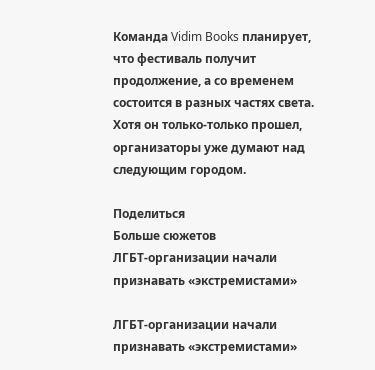Команда Vidim Books планирует, что фестиваль получит продолжение, а со временем состоится в разных частях света. Хотя он только-только прошел, организаторы уже думают над следующим городом.

Поделиться
Больше сюжетов
ЛГБТ-организации начали признавать «экстремистами»

ЛГБТ-организации начали признавать «экстремистами»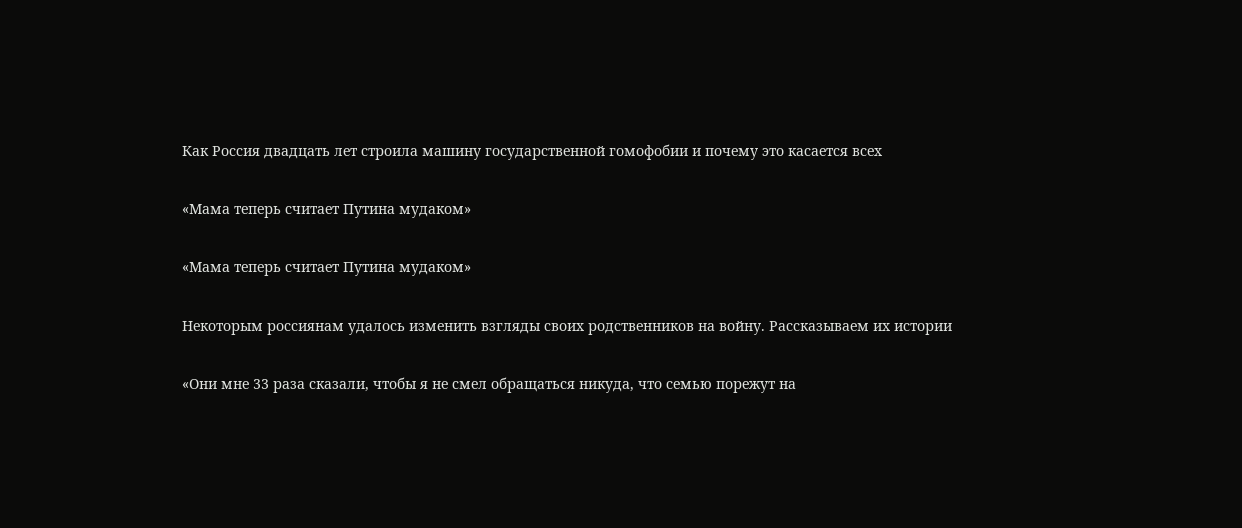Как Россия двадцать лет строила машину государственной гомофобии и почему это касается всех

«Мама теперь считает Путина мудаком»

«Мама теперь считает Путина мудаком»

Некоторым россиянам удалось изменить взгляды своих родственников на войну. Рассказываем их истории

«Они мне 33 раза сказали, чтобы я не смел обращаться никуда, что семью порежут на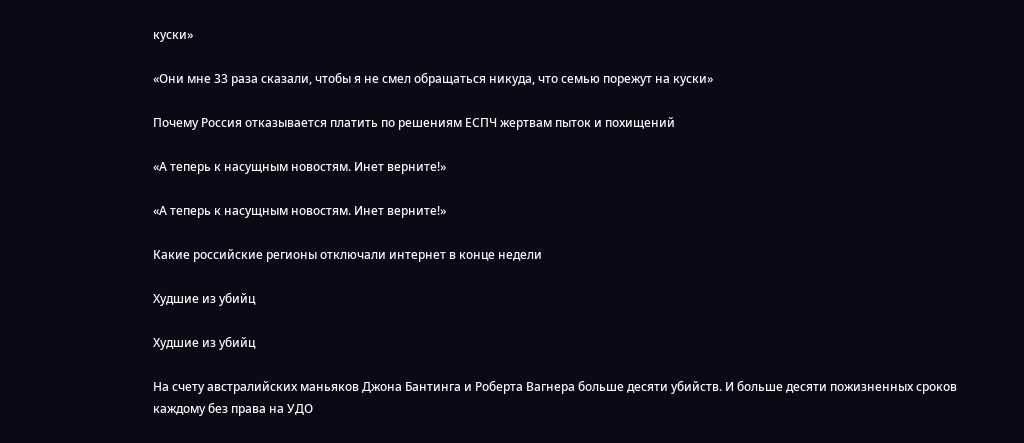куски»

«Они мне 33 раза сказали, чтобы я не смел обращаться никуда, что семью порежут на куски»

Почему Россия отказывается платить по решениям ЕСПЧ жертвам пыток и похищений

«А теперь к насущным новостям. Инет верните!»

«А теперь к насущным новостям. Инет верните!»

Какие российские регионы отключали интернет в конце недели

Худшие из убийц

Худшие из убийц

На счету австралийских маньяков Джона Бантинга и Роберта Вагнера больше десяти убийств. И больше десяти пожизненных сроков каждому без права на УДО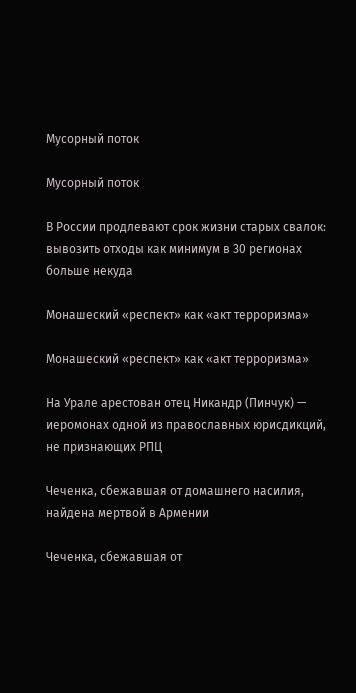Мусорный поток

Мусорный поток

В России продлевают срок жизни старых свалок: вывозить отходы как минимум в 30 регионах больше некуда

Монашеский «респект» как «акт терроризма»

Монашеский «респект» как «акт терроризма»

На Урале арестован отец Никандр (Пинчук) — иеромонах одной из православных юрисдикций, не признающих РПЦ

Чеченка, сбежавшая от домашнего насилия, найдена мертвой в Армении

Чеченка, сбежавшая от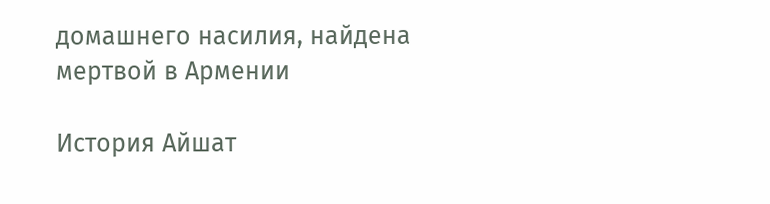домашнего насилия, найдена мертвой в Армении

История Айшат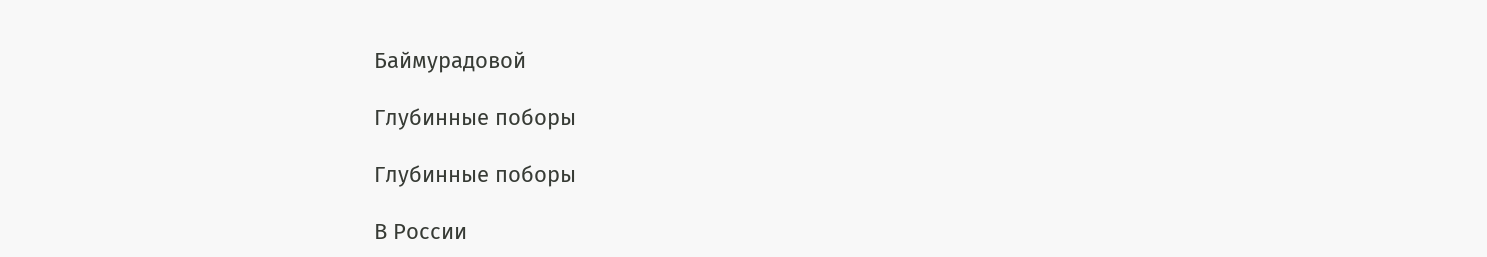Баймурадовой

Глубинные поборы

Глубинные поборы

В России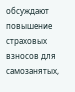обсуждают повышение страховых взносов для самозанятых,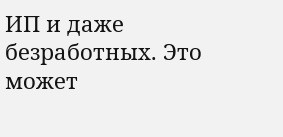ИП и даже безработных. Это может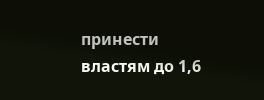принести властям до 1,6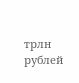трлн рублей